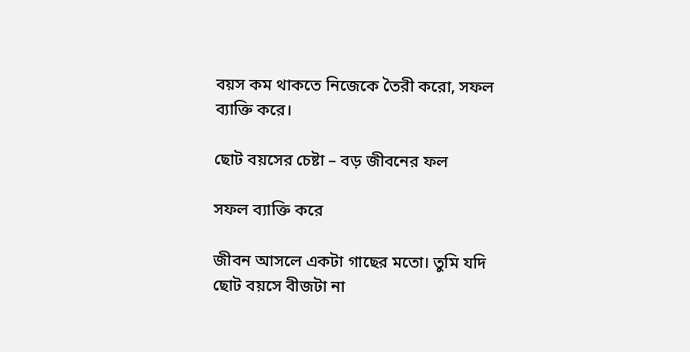বয়স কম থাকতে নিজেকে তৈরী করো, সফল ব্যাক্তি করে।

ছোট বয়সের চেষ্টা – বড় জীবনের ফল

সফল ব্যাক্তি করে

জীবন আসলে একটা গাছের মতো। তুমি যদি ছোট বয়সে বীজটা না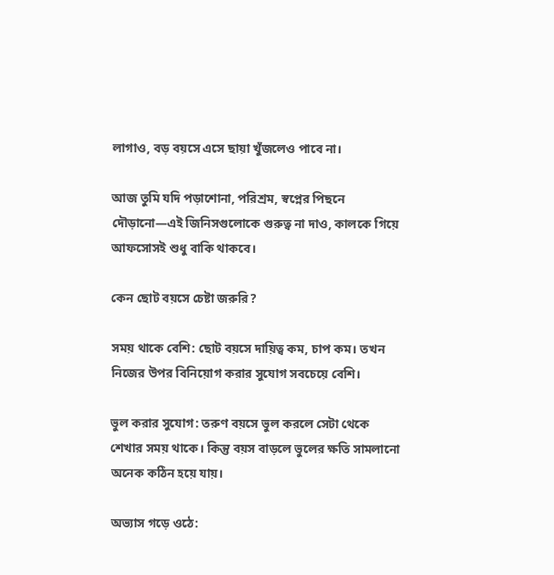লাগাও, বড় বয়সে এসে ছায়া খুঁজলেও পাবে না।

আজ তুমি যদি পড়াশোনা, পরিশ্রম, স্বপ্নের পিছনে দৌড়ানো—এই জিনিসগুলোকে গুরুত্ব না দাও, কালকে গিয়ে আফসোসই শুধু বাকি থাকবে।

কেন ছোট বয়সে চেষ্টা জরুরি?

সময় থাকে বেশি: ছোট বয়সে দায়িত্ব কম, চাপ কম। তখন নিজের উপর বিনিয়োগ করার সুযোগ সবচেয়ে বেশি।

ভুল করার সুযোগ: তরুণ বয়সে ভুল করলে সেটা থেকে শেখার সময় থাকে। কিন্তু বয়স বাড়লে ভুলের ক্ষতি সামলানো অনেক কঠিন হয়ে যায়।

অভ্যাস গড়ে ওঠে: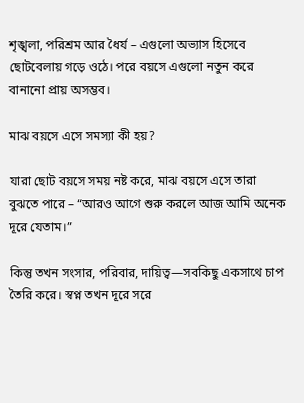শৃঙ্খলা, পরিশ্রম আর ধৈর্য – এগুলো অভ্যাস হিসেবে ছোটবেলায় গড়ে ওঠে। পরে বয়সে এগুলো নতুন করে বানানো প্রায় অসম্ভব।

মাঝ বয়সে এসে সমস্যা কী হয়?

যারা ছোট বয়সে সময় নষ্ট করে, মাঝ বয়সে এসে তারা বুঝতে পারে – “আরও আগে শুরু করলে আজ আমি অনেক দূরে যেতাম।”

কিন্তু তখন সংসার, পরিবার, দায়িত্ব—সবকিছু একসাথে চাপ তৈরি করে। স্বপ্ন তখন দূরে সরে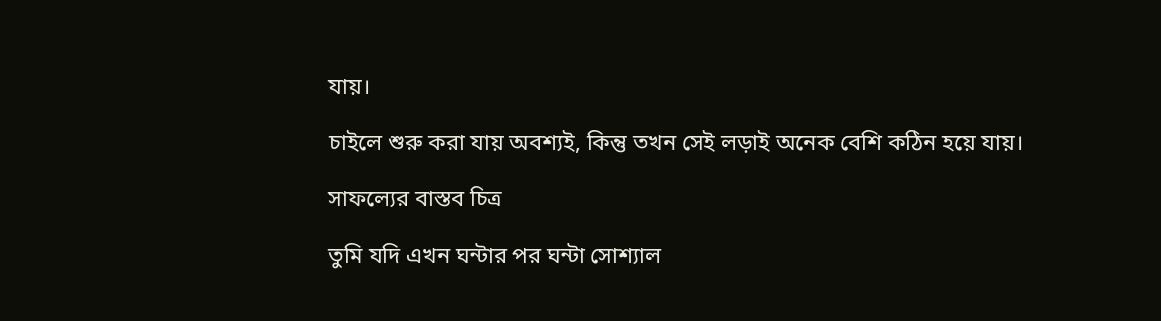যায়।

চাইলে শুরু করা যায় অবশ্যই, কিন্তু তখন সেই লড়াই অনেক বেশি কঠিন হয়ে যায়।

সাফল্যের বাস্তব চিত্র

তুমি যদি এখন ঘন্টার পর ঘন্টা সোশ্যাল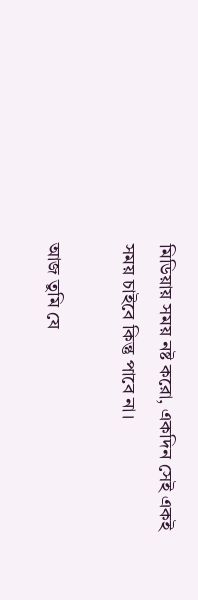মিডিয়ায় সময় নষ্ট করো, একদিন সেই একই সময় চাইবে কিন্তু পাবে না।

আজ তুমি যে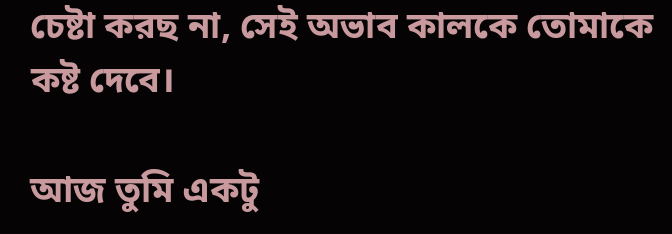চেষ্টা করছ না, সেই অভাব কালকে তোমাকে কষ্ট দেবে।

আজ তুমি একটু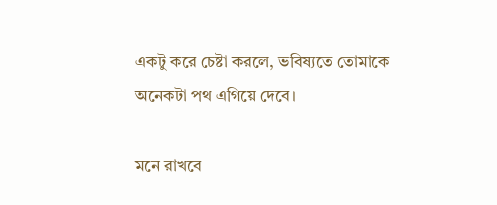একটু করে চেষ্টা করলে, ভবিষ্যতে তোমাকে অনেকটা পথ এগিয়ে দেবে।

মনে রাখবে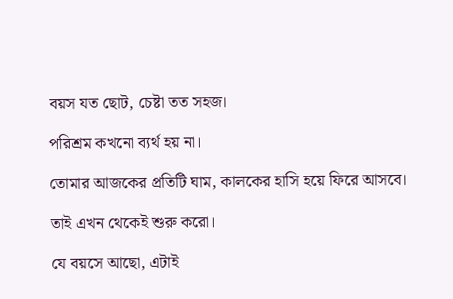বয়স যত ছোট, চেষ্টা তত সহজ।

পরিশ্রম কখনো ব্যর্থ হয় না।

তোমার আজকের প্রতিটি ঘাম, কালকের হাসি হয়ে ফিরে আসবে।

তাই এখন থেকেই শুরু করো।

যে বয়সে আছো, এটাই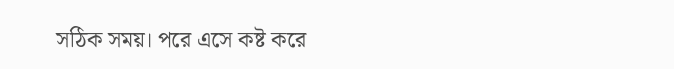সঠিক সময়। পরে এসে কষ্ট করে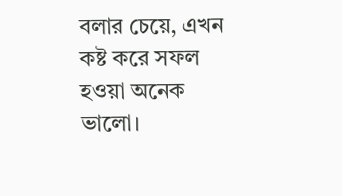বলার চেয়ে, এখন কষ্ট করে সফল হওয়া অনেক ভালো।